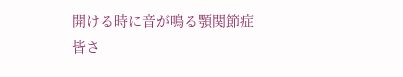開ける時に音が鳴る顎関節症
皆さ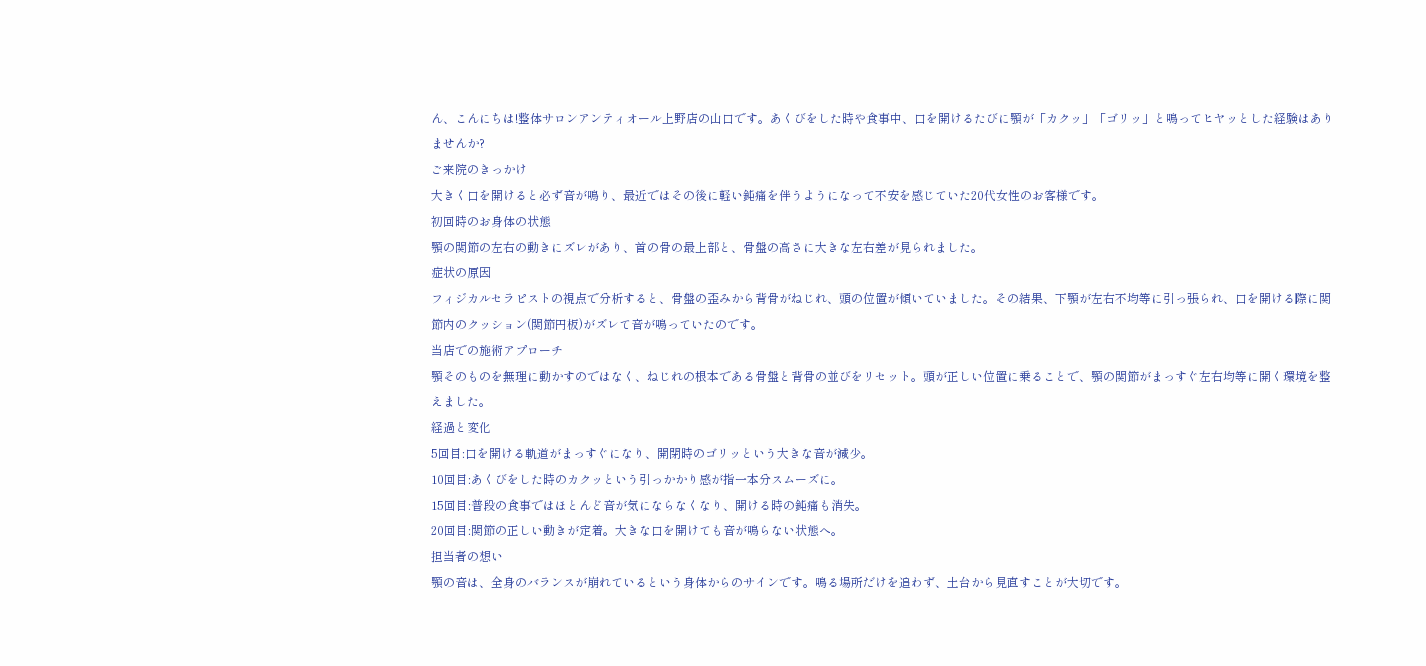ん、こんにちは!整体サロンアンティオール上野店の山口です。あくびをした時や食事中、口を開けるたびに顎が「カクッ」「ゴリッ」と鳴ってヒヤッとした経験はありませんか?
ご来院のきっかけ
大きく口を開けると必ず音が鳴り、最近ではその後に軽い鈍痛を伴うようになって不安を感じていた20代女性のお客様です。
初回時のお身体の状態
顎の関節の左右の動きにズレがあり、首の骨の最上部と、骨盤の高さに大きな左右差が見られました。
症状の原因
フィジカルセラピストの視点で分析すると、骨盤の歪みから背骨がねじれ、頭の位置が傾いていました。その結果、下顎が左右不均等に引っ張られ、口を開ける際に関節内のクッション(関節円板)がズレて音が鳴っていたのです。
当店での施術アプローチ
顎そのものを無理に動かすのではなく、ねじれの根本である骨盤と背骨の並びをリセット。頭が正しい位置に乗ることで、顎の関節がまっすぐ左右均等に開く環境を整えました。
経過と変化
5回目:口を開ける軌道がまっすぐになり、開閉時のゴリッという大きな音が減少。
10回目:あくびをした時のカクッという引っかかり感が指一本分スムーズに。
15回目:普段の食事ではほとんど音が気にならなくなり、開ける時の鈍痛も消失。
20回目:関節の正しい動きが定着。大きな口を開けても音が鳴らない状態へ。
担当者の想い
顎の音は、全身のバランスが崩れているという身体からのサインです。鳴る場所だけを追わず、土台から見直すことが大切です。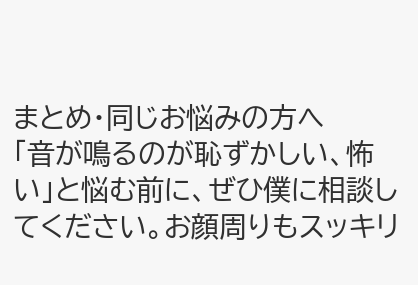まとめ・同じお悩みの方へ
「音が鳴るのが恥ずかしい、怖い」と悩む前に、ぜひ僕に相談してください。お顔周りもスッキリ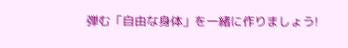弾む「自由な身体」を一緒に作りましょう!